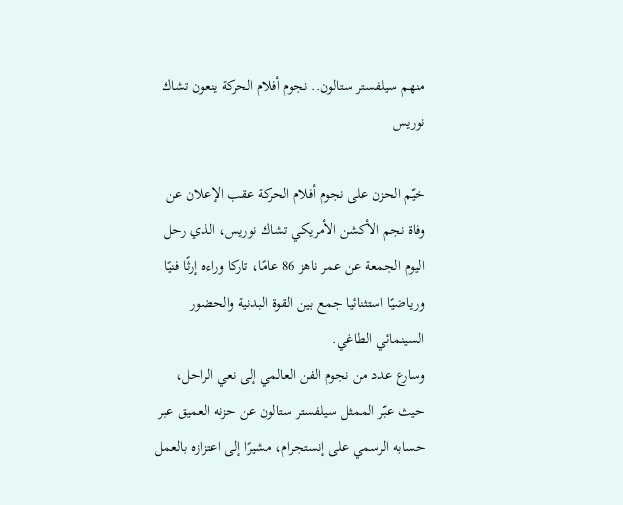منهم سيلفستر ستالون.. نجوم أفلام الحركة ينعون تشاك نوريس

خيّم الحزن على نجوم أفلام الحركة عقب الإعلان عن وفاة نجم الأكشن الأمريكي تشاك نوريس، الذي رحل اليوم الجمعة عن عمر ناهز 86 عامًا، تاركا وراءه إرثًا فنيًا ورياضيًا استثنائيا جمع بين القوة البدنية والحضور السينمائي الطاغي.
وسارع عدد من نجوم الفن العالمي إلى نعي الراحل، حيث عبّر الممثل سيلفستر ستالون عن حزنه العميق عبر حسابه الرسمي على إنستجرام، مشيرًا إلى اعتزازه بالعمل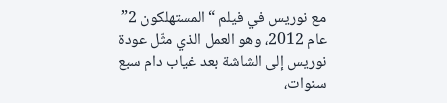مع نوريس في فيلم “المستهلكون 2” عام 2012، وهو العمل الذي مثّل عودة نوريس إلى الشاشة بعد غياب دام سبع سنوات،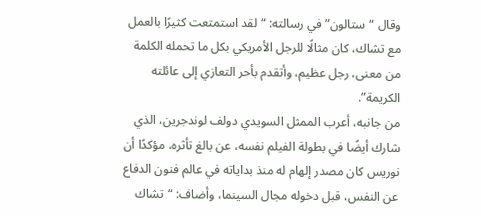وقال “ستالون” في رسالته: “لقد استمتعت كثيرًا بالعمل مع تشاك، كان مثالًا للرجل الأمريكي بكل ما تحمله الكلمة من معنى، رجل عظيم، وأتقدم بأحر التعازي إلى عائلته الكريمة”.
من جانبه، أعرب الممثل السويدي دولف لوندجرين، الذي شارك أيضًا في بطولة الفيلم نفسه، عن بالغ تأثره، مؤكدًا أن نوريس كان مصدر إلهام له منذ بداياته في عالم فنون الدفاع عن النفس، قبل دخوله مجال السينما، وأضاف: “تشاك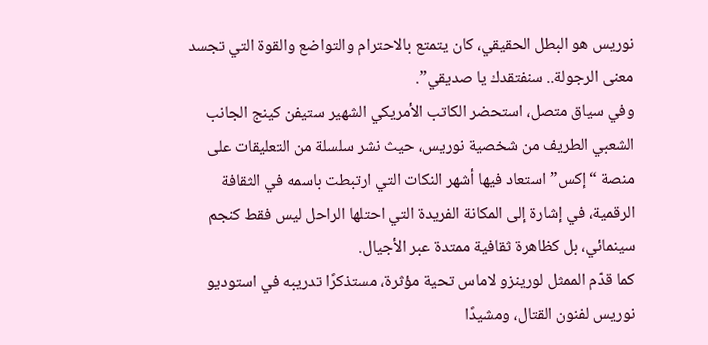نوريس هو البطل الحقيقي، كان يتمتع بالاحترام والتواضع والقوة التي تجسد معنى الرجولة.. سنفتقدك يا صديقي”.
وفي سياق متصل، استحضر الكاتب الأمريكي الشهير ستيفن كينج الجانب الشعبي الطريف من شخصية نوريس، حيث نشر سلسلة من التعليقات على منصة “إكس” استعاد فيها أشهر النكات التي ارتبطت باسمه في الثقافة الرقمية، في إشارة إلى المكانة الفريدة التي احتلها الراحل ليس فقط كنجم سينمائي، بل كظاهرة ثقافية ممتدة عبر الأجيال.
كما قدّم الممثل لورينزو لاماس تحية مؤثرة، مستذكرًا تدريبه في استوديو نوريس لفنون القتال، ومشيدًا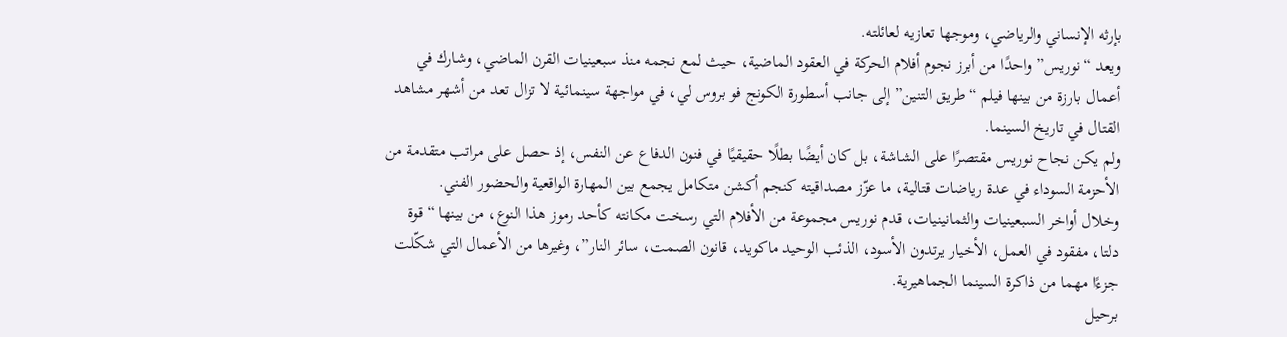بإرثه الإنساني والرياضي، وموجها تعازيه لعائلته.
ويعد “نوريس” واحدًا من أبرز نجوم أفلام الحركة في العقود الماضية، حيث لمع نجمه منذ سبعينيات القرن الماضي، وشارك في أعمال بارزة من بينها فيلم “طريق التنين” إلى جانب أسطورة الكونج فو بروس لي، في مواجهة سينمائية لا تزال تعد من أشهر مشاهد القتال في تاريخ السينما.
ولم يكن نجاح نوريس مقتصرًا على الشاشة، بل كان أيضًا بطلًا حقيقيًا في فنون الدفاع عن النفس، إذ حصل على مراتب متقدمة من الأحزمة السوداء في عدة رياضات قتالية، ما عزّز مصداقيته كنجم أكشن متكامل يجمع بين المهارة الواقعية والحضور الفني.
وخلال أواخر السبعينيات والثمانينيات، قدم نوريس مجموعة من الأفلام التي رسخت مكانته كأحد رموز هذا النوع، من بينها “قوة دلتا، مفقود في العمل، الأخيار يرتدون الأسود، الذئب الوحيد ماكويد، قانون الصمت، سائر النار”، وغيرها من الأعمال التي شكّلت جزءًا مهما من ذاكرة السينما الجماهيرية.
برحيل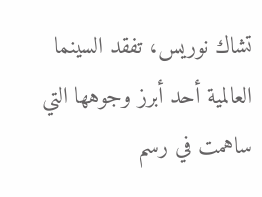تشاك نوريس، تفقد السينما العالمية أحد أبرز وجوهها التي ساهمت في رسم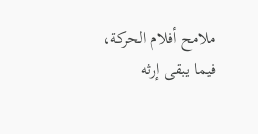ملامح أفلام الحركة، فيما يبقى إرثه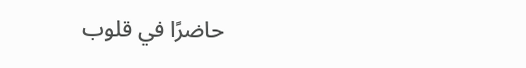حاضرًا في قلوب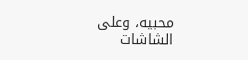محبيه، وعلى الشاشات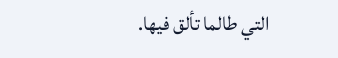التي طالما تألق فيها.